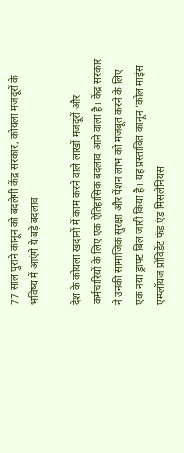77 साल पुराने कानून को बदलेगी केंद्र सरकार, कोयला मजदूरों के भविष्य में आएंगे ये बड़े बदलाव

देश के कोयला खदानों में काम करने वाले लाखों मजदूरों और कर्मचारियों के लिए एक ऐतिहासिक बदलाव आने वाला है। केंद्र सरकार ने उनकी सामाजिक सुरक्षा और पेंशन लाभ को मजबूत करने के लिए एक नया ड्राफ्ट बिल जारी किया है। यह प्रस्तावित कानून ‘कोल माइंस एम्प्लॉयज प्रोविडेंट फंड एंड मिसलेनियस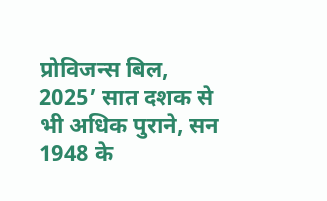प्रोविजन्स बिल, 2025’ सात दशक से भी अधिक पुराने, सन 1948 के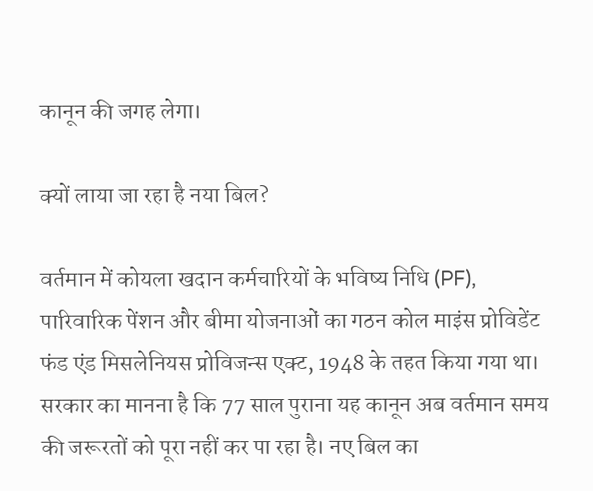कानून की जगह लेगा।

क्यों लाया जा रहा है नया बिल?

वर्तमान में कोयला खदान कर्मचारियों के भविष्य निधि (PF), पारिवारिक पेंशन और बीमा योजनाओं का गठन कोल माइंस प्रोविडेंट फंड एंड मिसलेनियस प्रोविजन्स एक्ट, 1948 के तहत किया गया था। सरकार का मानना है कि 77 साल पुराना यह कानून अब वर्तमान समय की जरूरतों को पूरा नहीं कर पा रहा है। नए बिल का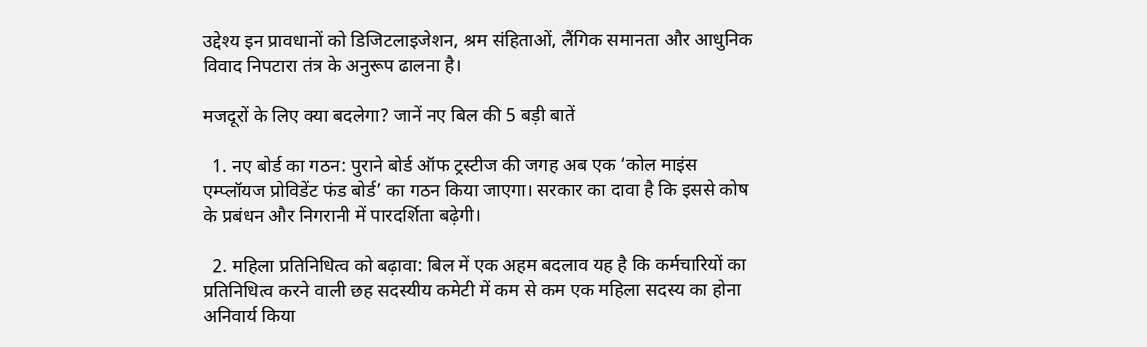उद्देश्य इन प्रावधानों को डिजिटलाइजेशन, श्रम संहिताओं, लैंगिक समानता और आधुनिक विवाद निपटारा तंत्र के अनुरूप ढालना है।

मजदूरों के लिए क्या बदलेगा? जानें नए बिल की 5 बड़ी बातें

  1. नए बोर्ड का गठन: पुराने बोर्ड ऑफ ट्रस्टीज की जगह अब एक ‘कोल माइंस एम्प्लॉयज प्रोविडेंट फंड बोर्ड’ का गठन किया जाएगा। सरकार का दावा है कि इससे कोष के प्रबंधन और निगरानी में पारदर्शिता बढ़ेगी।

  2. महिला प्रतिनिधित्व को बढ़ावा: बिल में एक अहम बदलाव यह है कि कर्मचारियों का प्रतिनिधित्व करने वाली छह सदस्यीय कमेटी में कम से कम एक महिला सदस्य का होना अनिवार्य किया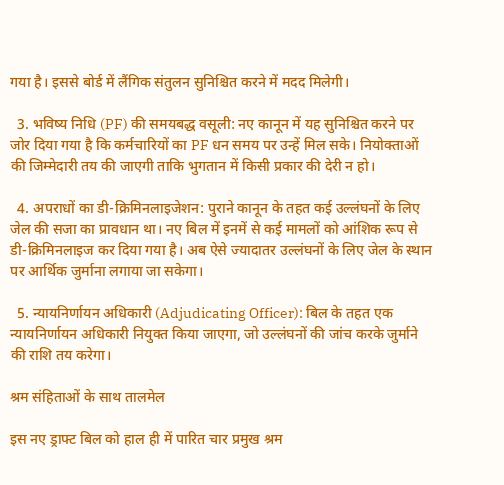गया है। इससे बोर्ड में लैंगिक संतुलन सुनिश्चित करने में मदद मिलेगी।

  3. भविष्य निधि (PF) की समयबद्ध वसूली: नए कानून में यह सुनिश्चित करने पर जोर दिया गया है कि कर्मचारियों का PF धन समय पर उन्हें मिल सके। नियोक्ताओं की जिम्मेदारी तय की जाएगी ताकि भुगतान में किसी प्रकार की देरी न हो।

  4. अपराधों का डी-क्रिमिनलाइजेशन: पुराने कानून के तहत कई उल्लंघनों के लिए जेल की सजा का प्रावधान था। नए बिल में इनमें से कई मामलों को आंशिक रूप से डी-क्रिमिनलाइज कर दिया गया है। अब ऐसे ज्यादातर उल्लंघनों के लिए जेल के स्थान पर आर्थिक जुर्माना लगाया जा सकेगा।

  5. न्यायनिर्णायन अधिकारी (Adjudicating Officer): बिल के तहत एक न्यायनिर्णायन अधिकारी नियुक्त किया जाएगा, जो उल्लंघनों की जांच करके जुर्माने की राशि तय करेगा।

श्रम संहिताओं के साथ तालमेल

इस नए ड्राफ्ट बिल को हाल ही में पारित चार प्रमुख श्रम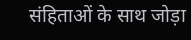संहिताओं के साथ जोड़ा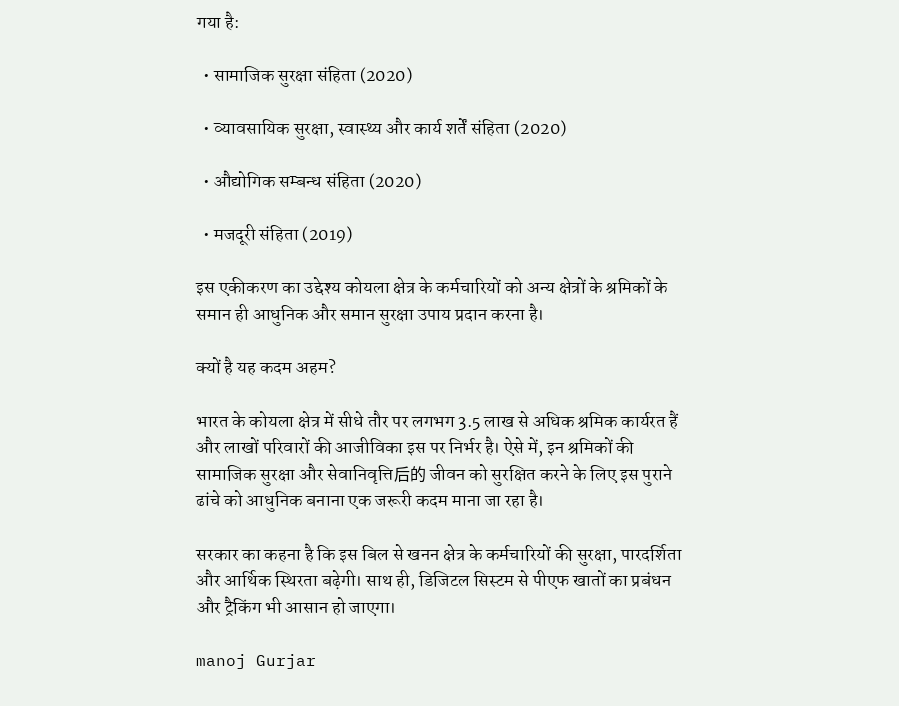गया है:

  • सामाजिक सुरक्षा संहिता (2020)

  • व्यावसायिक सुरक्षा, स्वास्थ्य और कार्य शर्तें संहिता (2020)

  • औद्योगिक सम्बन्ध संहिता (2020)

  • मजदूरी संहिता (2019)

इस एकीकरण का उद्देश्य कोयला क्षेत्र के कर्मचारियों को अन्य क्षेत्रों के श्रमिकों के समान ही आधुनिक और समान सुरक्षा उपाय प्रदान करना है।

क्यों है यह कदम अहम?

भारत के कोयला क्षेत्र में सीधे तौर पर लगभग 3.5 लाख से अधिक श्रमिक कार्यरत हैं और लाखों परिवारों की आजीविका इस पर निर्भर है। ऐसे में, इन श्रमिकों की सामाजिक सुरक्षा और सेवानिवृत्ति后的 जीवन को सुरक्षित करने के लिए इस पुराने ढांचे को आधुनिक बनाना एक जरूरी कदम माना जा रहा है।

सरकार का कहना है कि इस बिल से खनन क्षेत्र के कर्मचारियों की सुरक्षा, पारदर्शिता और आर्थिक स्थिरता बढ़ेगी। साथ ही, डिजिटल सिस्टम से पीएफ खातों का प्रबंधन और ट्रैकिंग भी आसान हो जाएगा।

manoj Gurjar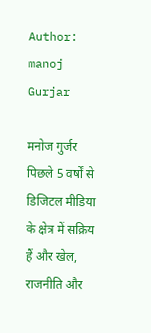Author: manoj Gurjar

मनोज गुर्जर पिछले 5 वर्षों से डिजिटल मीडिया के क्षेत्र में सक्रिय हैं और खेल, राजनीति और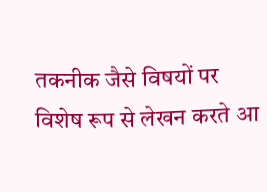तकनीक जैसे विषयों पर विशेष रूप से लेखन करते आ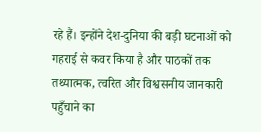रहे हैं। इन्होंने देश-दुनिया की बड़ी घटनाओं को गहराई से कवर किया है और पाठकों तक तथ्यात्मक, त्वरित और विश्वसनीय जानकारी पहुँचाने का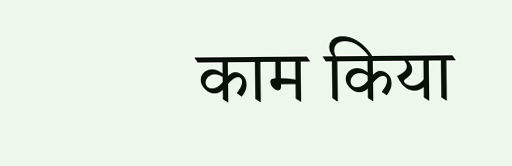काम किया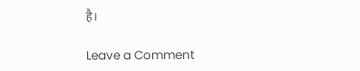है।

Leave a Comment